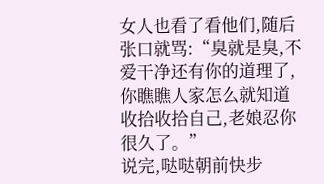女人也看了看他们,随后张口就骂:“臭就是臭,不爱干净还有你的道理了,你瞧瞧人家怎么就知道收拾收拾自己,老娘忍你很久了。”
说完,哒哒朝前快步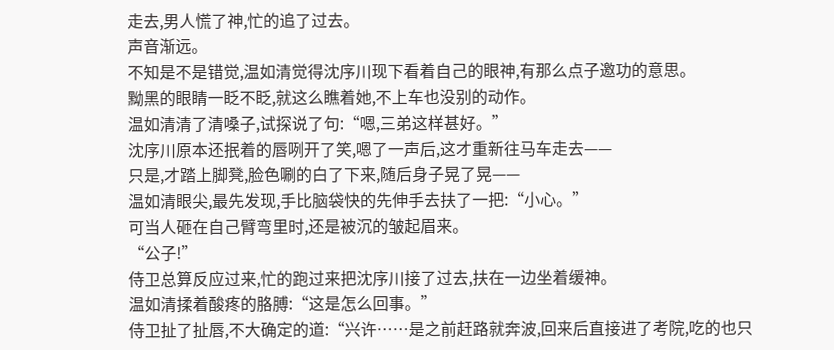走去,男人慌了神,忙的追了过去。
声音渐远。
不知是不是错觉,温如清觉得沈序川现下看着自己的眼神,有那么点子邀功的意思。
黝黑的眼睛一眨不眨,就这么瞧着她,不上车也没别的动作。
温如清清了清嗓子,试探说了句:“嗯,三弟这样甚好。”
沈序川原本还抿着的唇咧开了笑,嗯了一声后,这才重新往马车走去——
只是,才踏上脚凳,脸色唰的白了下来,随后身子晃了晃——
温如清眼尖,最先发现,手比脑袋快的先伸手去扶了一把:“小心。”
可当人砸在自己臂弯里时,还是被沉的皱起眉来。
“公子!”
侍卫总算反应过来,忙的跑过来把沈序川接了过去,扶在一边坐着缓神。
温如清揉着酸疼的胳膊:“这是怎么回事。”
侍卫扯了扯唇,不大确定的道:“兴许……是之前赶路就奔波,回来后直接进了考院,吃的也只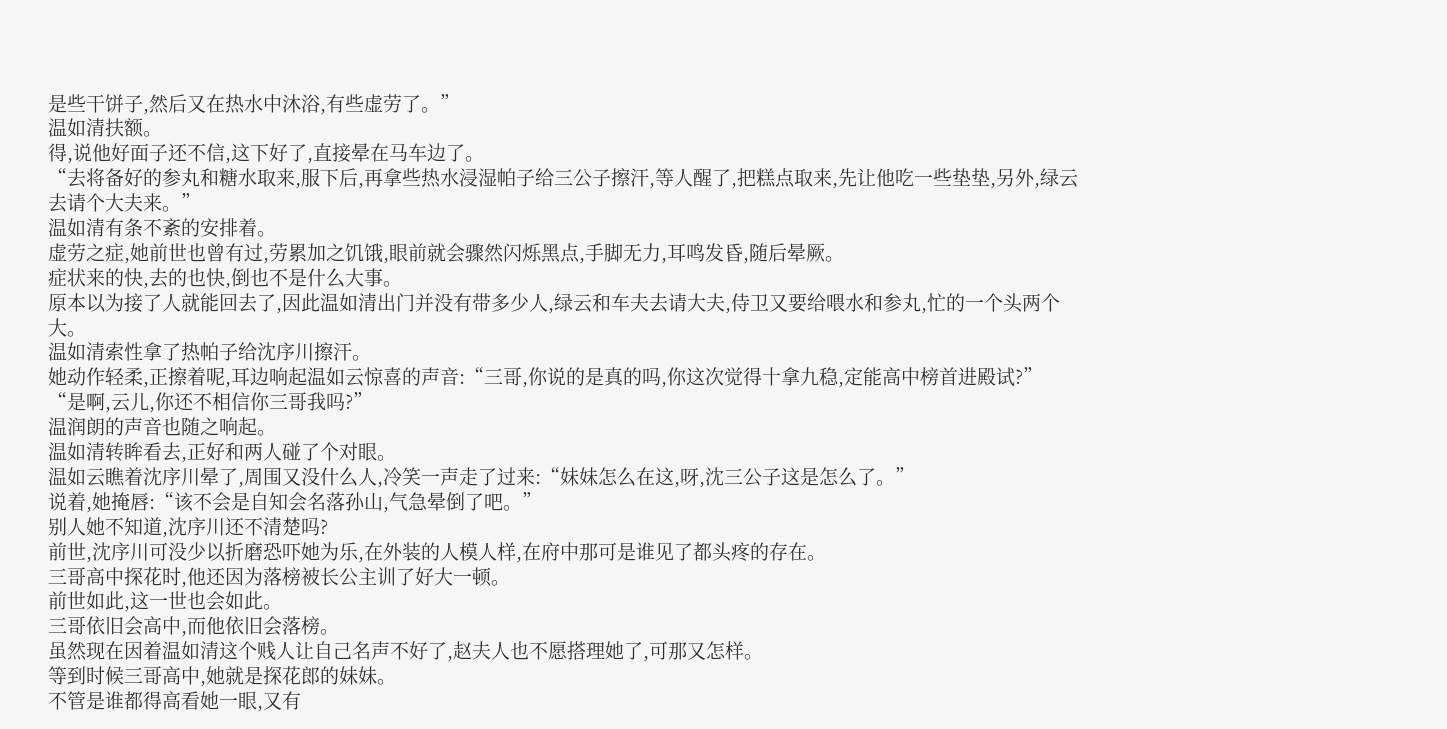是些干饼子,然后又在热水中沐浴,有些虚劳了。”
温如清扶额。
得,说他好面子还不信,这下好了,直接晕在马车边了。
“去将备好的参丸和糖水取来,服下后,再拿些热水浸湿帕子给三公子擦汗,等人醒了,把糕点取来,先让他吃一些垫垫,另外,绿云去请个大夫来。”
温如清有条不紊的安排着。
虚劳之症,她前世也曾有过,劳累加之饥饿,眼前就会骤然闪烁黑点,手脚无力,耳鸣发昏,随后晕厥。
症状来的快,去的也快,倒也不是什么大事。
原本以为接了人就能回去了,因此温如清出门并没有带多少人,绿云和车夫去请大夫,侍卫又要给喂水和参丸,忙的一个头两个大。
温如清索性拿了热帕子给沈序川擦汗。
她动作轻柔,正擦着呢,耳边响起温如云惊喜的声音:“三哥,你说的是真的吗,你这次觉得十拿九稳,定能高中榜首进殿试?”
“是啊,云儿,你还不相信你三哥我吗?”
温润朗的声音也随之响起。
温如清转眸看去,正好和两人碰了个对眼。
温如云瞧着沈序川晕了,周围又没什么人,冷笑一声走了过来:“妹妹怎么在这,呀,沈三公子这是怎么了。”
说着,她掩唇:“该不会是自知会名落孙山,气急晕倒了吧。”
别人她不知道,沈序川还不清楚吗?
前世,沈序川可没少以折磨恐吓她为乐,在外装的人模人样,在府中那可是谁见了都头疼的存在。
三哥高中探花时,他还因为落榜被长公主训了好大一顿。
前世如此,这一世也会如此。
三哥依旧会高中,而他依旧会落榜。
虽然现在因着温如清这个贱人让自己名声不好了,赵夫人也不愿搭理她了,可那又怎样。
等到时候三哥高中,她就是探花郎的妹妹。
不管是谁都得高看她一眼,又有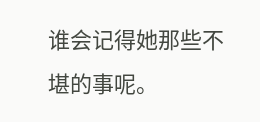谁会记得她那些不堪的事呢。